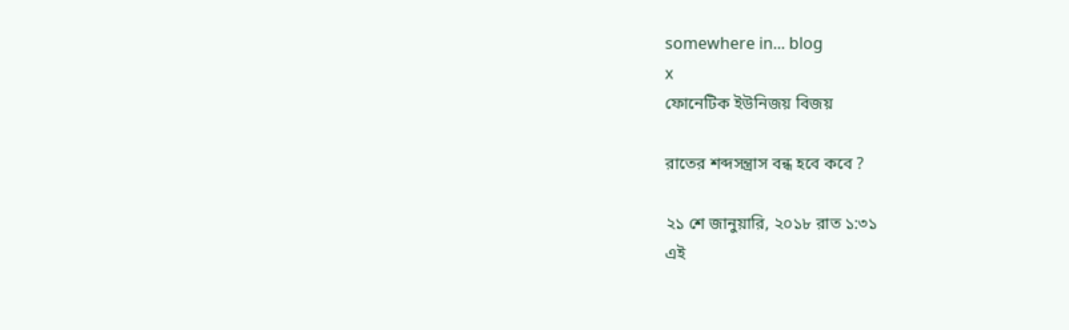somewhere in... blog
x
ফোনেটিক ইউনিজয় বিজয়

রাতের শব্দসন্ত্রাস বন্ধ হবে কবে ?

২১ শে জানুয়ারি, ২০১৮ রাত ১:৩১
এই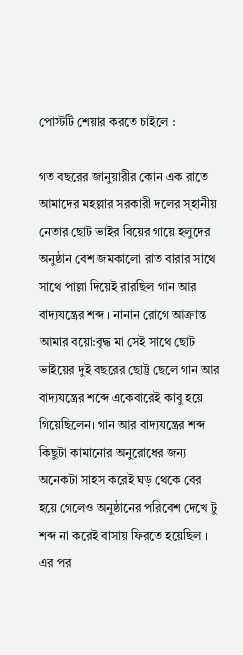পোস্টটি শেয়ার করতে চাইলে :

গত বছরের জানুয়ারীর কোন এক রাতে আমাদের মহল্লার সরকারী দলের স্হানীয় নেতার ছোট ভাইর বিয়ের গায়ে হলুদের অনুষ্ঠান বেশ জমকালো রাত বারার সাথে সাথে পাল্লা দিয়েই রারছিল গান আর বাদ্যযন্ত্রের শব্দ । নানান রোগে আক্রান্ত আমার বয়ো:বৃদ্ধ মা সেই সাথে ছোট ভাইয়ের দুই বছরের ছোট্ট ছেলে গান আর বাদ্যযন্ত্রের শব্দে একেবারেই কাবু হয়ে গিয়েছিলেন। গান আর বাদ্যযন্ত্রের শব্দ কিছুটা কামানোর অনুরোধের জন্য অনেকটা সাহস করেই ঘড় থেকে বের হয়ে গেলেও অনুষ্ঠানের পরিবেশ দেখে টু শব্দ না করেই বাসায় ফিরতে হয়েছিল । এর পর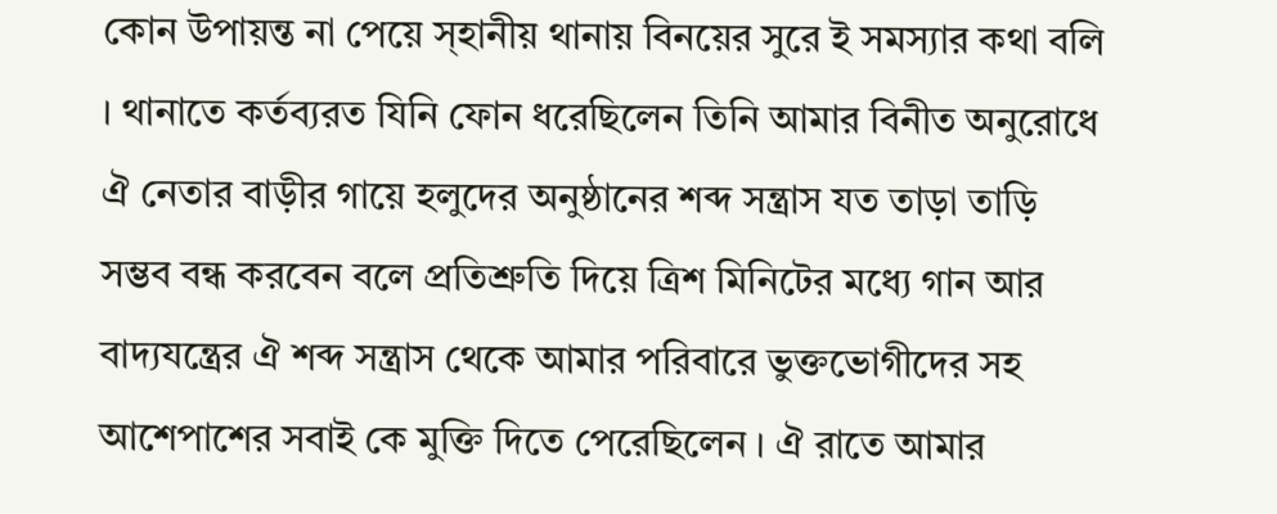কোন উপায়ন্ত না পেয়ে স্হানীয় থানায় বিনয়ের সুরে ই সমস্যার কথা বলি । থানাতে কর্তব্যরত যিনি ফোন ধরেছিলেন তিনি আমার বিনীত অনুরোধে ঐ নেতার বাড়ীর গায়ে হলুদের অনুষ্ঠানের শব্দ সন্ত্রাস যত তাড়া তাড়ি সম্ভব বন্ধ করবেন বলে প্রতিশ্রুতি দিয়ে ত্রিশ মিনিটের মধ্যে গান আর বাদ্যযন্ত্রের ঐ শব্দ সন্ত্রাস থেকে আমার পরিবারে ভুক্তভোগীদের সহ আশেপাশের সবাই কে মুক্তি দিতে পেরেছিলেন । ঐ রাতে আমার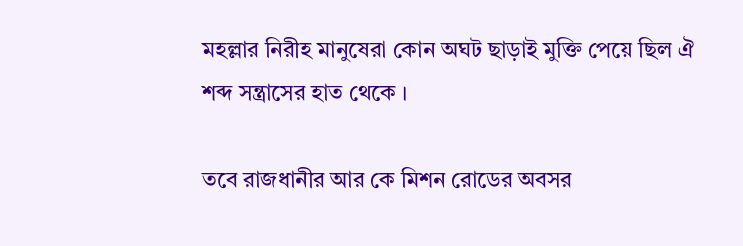মহল্লার নিরীহ মানুষেরা কোন অঘট ছাড়াই মুক্তি পেয়ে ছিল ঐ শব্দ সন্ত্রাসের হাত থেকে ।

তবে রাজধানীর আর কে মিশন রোডের অবসর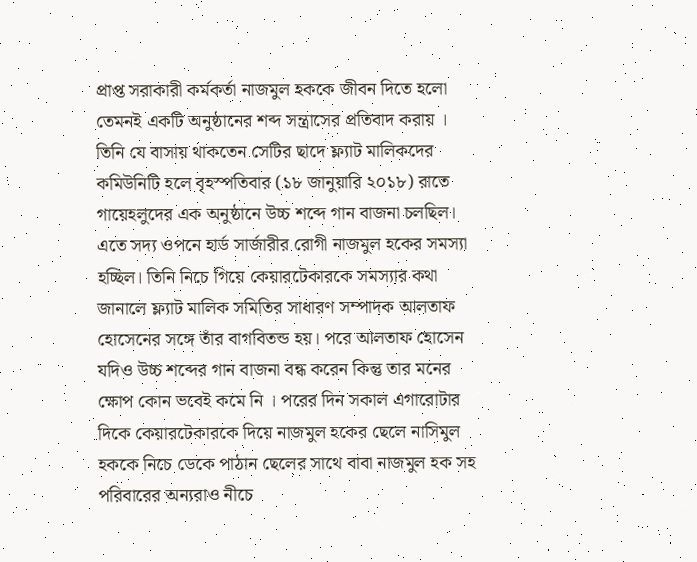প্রাপ্ত সরাকারী কর্মকর্তা নাজমুল হককে জীবন দিতে হলো তেমনই একটি অনুষ্ঠানের শব্দ সন্ত্রাসের প্রতিবাদ করায় । তিনি যে বাসায় থাকতেন সেটির ছাদে ফ্ল্যাট মালিকদের কমিউনিটি হলে বৃহস্পতিবার (১৮ জানুয়ারি ২০১৮) রাতে গায়েহলুদের এক অনুষ্ঠানে উচ্চ শব্দে গান বাজনা চলছিল। এতে সদ্য ওপনে হার্ড সার্জারীর রোগী নাজমুল হকের সমস্যা হচ্ছিল। তিনি নিচে গিয়ে কেয়ারটেকারকে সমস্যার কথা জানালে ফ্ল্যাট মালিক সমিতির সাধারণ সম্পাদক আলতাফ হোসেনের সঙ্গে তাঁর বাগবিতন্ড হয়। পরে আলতাফ হোসেন যদিও উচ্চ শব্দের গান বাজনা বন্ধ করেন কিন্তু তার মনের ক্ষোপ কোন ভবেই কমে নি । পরের দিন সকাল এগারোটার দিকে কেয়ারটেকারকে দিয়ে নাজমুল হকের ছেলে নাসিমুল হককে নিচে ডেকে পাঠান ছেলের সাথে বাবা নাজমুল হক সহ পরিবারের অন্যরাও নীচে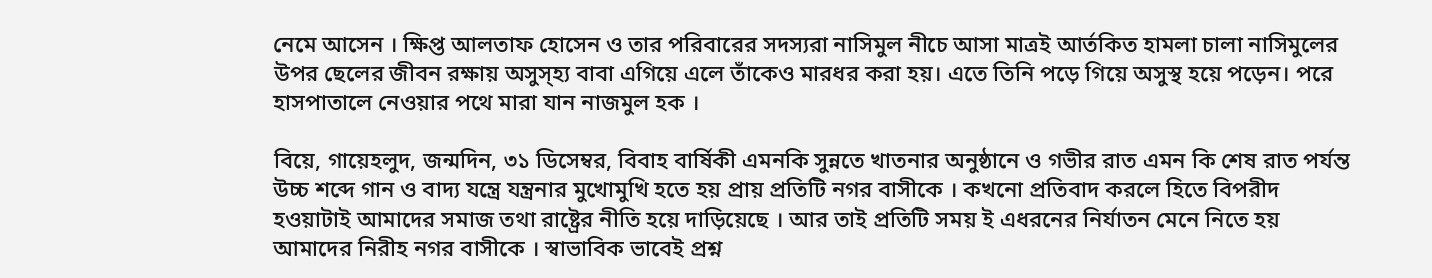নেমে আসেন । ক্ষিপ্ত আলতাফ হোসেন ও তার পরিবারের সদস্যরা নাসিমুল নীচে আসা মাত্রই আর্তকিত হামলা চালা নাসিমুলের উপর ছেলের জীবন রক্ষায় অসুস্হ্য বাবা এগিয়ে এলে তাঁকেও মারধর করা হয়। এতে তিনি পড়ে গিয়ে অসুস্থ হয়ে পড়েন। পরে হাসপাতালে নেওয়ার পথে মারা যান নাজমুল হক ।

বিয়ে, গায়েহলুদ, জন্মদিন, ৩১ ডিসেম্বর, বিবাহ বার্ষিকী এমনকি সুন্নতে খাতনার অনুষ্ঠানে ও গভীর রাত এমন কি শেষ রাত পর্যন্ত উচ্চ শব্দে গান ও বাদ্য যন্ত্রে যন্ত্রনার মুখোমুখি হতে হয় প্রায় প্রতিটি নগর বাসীকে । কখনো প্রতিবাদ করলে হিতে বিপরীদ হওয়াটাই আমাদের সমাজ তথা রাষ্ট্রের নীতি হয়ে দাড়িয়েছে । আর তাই প্রতিটি সময় ই এধরনের নির্যাতন মেনে নিতে হয় আমাদের নিরীহ নগর বাসীকে । স্বাভাবিক ভাবেই প্রশ্ন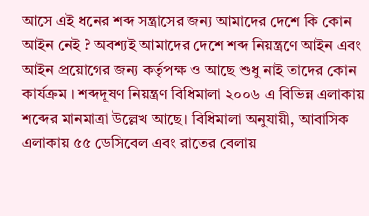আসে এই ধনের শব্দ সন্ত্রাসের জন্য আমাদের দেশে কি কোন আইন নেই ? অবশ্যই আমাদের দেশে শব্দ নিয়ন্ত্রণে আইন এবং আইন প্রয়োগের জন্য কর্তৃপক্ষ ও আছে শুধু নাই তাদের কোন কার্যক্রম । শব্দদূষণ নিয়ন্ত্রণ বিধিমালা ২০০৬ এ বিভিন্ন এলাকায় শব্দের মানমাত্রা উল্লেখ আছে। বিধিমালা অনুযায়ী, আবাসিক এলাকায় ৫৫ ডেসিবেল এবং রাতের বেলায়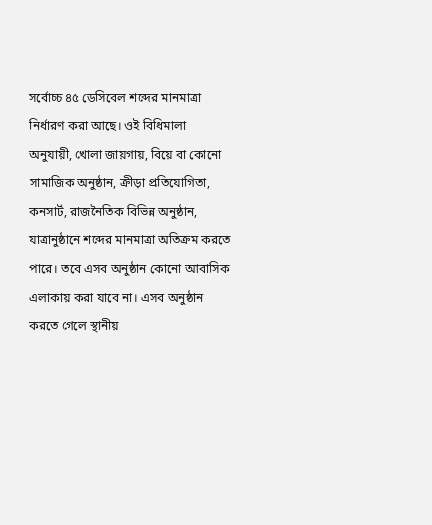সর্বোচ্চ ৪৫ ডেসিবেল শব্দের মানমাত্রা নির্ধারণ করা আছে। ওই বিধিমালা অনুযায়ী, খোলা জায়গায়, বিয়ে বা কোনো সামাজিক অনুষ্ঠান, ক্রীড়া প্রতিযোগিতা, কনসার্ট, রাজনৈতিক বিভিন্ন অনুষ্ঠান, যাত্রানুষ্ঠানে শব্দের মানমাত্রা অতিক্রম করতে পারে। তবে এসব অনুষ্ঠান কোনো আবাসিক এলাকায় করা যাবে না। এসব অনুষ্ঠান করতে গেলে স্থানীয়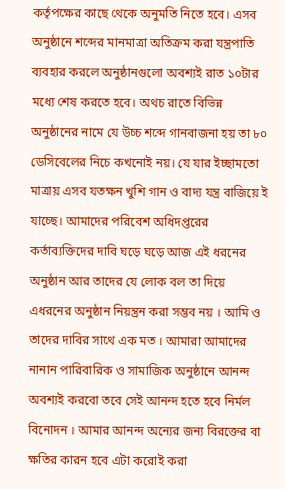কর্তৃপক্ষের কাছে থেকে অনুমতি নিতে হবে। এসব অনুষ্ঠানে শব্দের মানমাত্রা অতিক্রম করা যন্ত্রপাতি ব্যবহার করলে অনুষ্ঠানগুলো অবশ্যই রাত ১০টার মধ্যে শেষ করতে হবে। অথচ রাতে বিভিন্ন অনুষ্ঠানের নামে যে উচ্চ শব্দে গানবাজনা হয় তা ৮০ ডেসিবেলের নিচে কখনোই নয়। যে যার ইচ্ছামতো মাত্রায় এসব যতক্ষন খুশি গান ও বাদ্য যন্ত্র বাজিয়ে ই যাচ্ছে। আমাদের পরিবেশ অধিদপ্তরের কর্তাব্যক্তিদের দাবি ঘড়ে ঘড়ে আজ এই ধরনের অনুষ্ঠান আর তাদের যে লোক বল তা দিয়ে এধরনের অনুষ্ঠান নিয়ন্ত্রন করা সম্ভব নয় । আমি ও তাদের দাবির সাথে এক মত । আমারা আমাদের নানান পারিবারিক ও সামাজিক অনুষ্ঠানে আনন্দ অবশ্যই করবো তবে সেই আনন্দ হতে হবে নির্মল বিনোদন । আমার আনন্দ অন্যের জন্য বিরক্তের বা ক্ষতির কারন হবে এটা করোই করা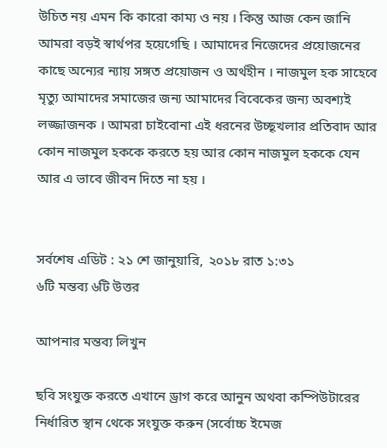উচিত নয় এমন কি কারো কাম্য ও নয় । কিন্তু আজ কেন জানি আমরা বড়ই স্বার্থপর হয়েগেছি । আমাদের নিজেদের প্রয়োজনের কাছে অন্যের ন্যায় সঙ্গত প্রয়োজন ও অর্থহীন । নাজমুল হক সাহেবে মৃত্যু আমাদের সমাজের জন্য আমাদের বিবেকের জন্য অবশ্যই লজ্জাজনক । আমরা চাইবোনা এই ধরনের উচ্ছৃখলার প্রতিবাদ আর কোন নাজমুল হককে করতে হয় আর কোন নাজমুল হককে যেন আর এ ভাবে জীবন দিতে না হয় ।


সর্বশেষ এডিট : ২১ শে জানুয়ারি, ২০১৮ রাত ১:৩১
৬টি মন্তব্য ৬টি উত্তর

আপনার মন্তব্য লিখুন

ছবি সংযুক্ত করতে এখানে ড্রাগ করে আনুন অথবা কম্পিউটারের নির্ধারিত স্থান থেকে সংযুক্ত করুন (সর্বোচ্চ ইমেজ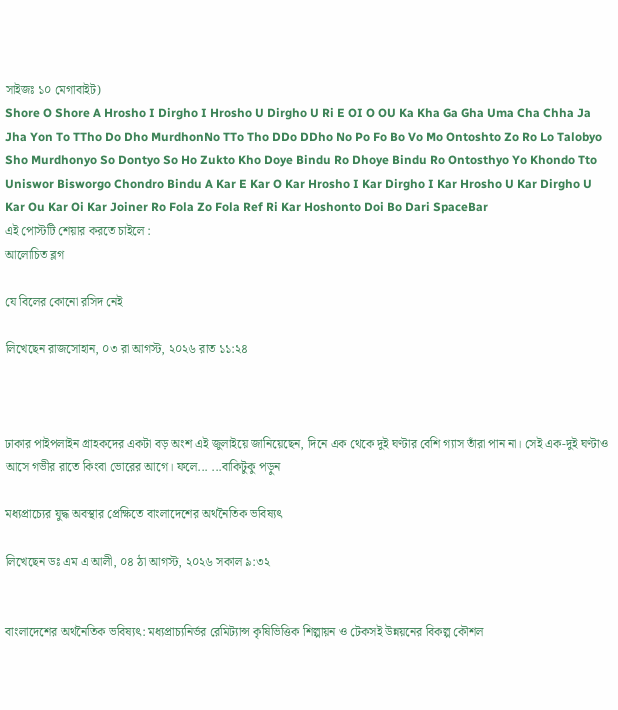সাইজঃ ১০ মেগাবাইট)
Shore O Shore A Hrosho I Dirgho I Hrosho U Dirgho U Ri E OI O OU Ka Kha Ga Gha Uma Cha Chha Ja Jha Yon To TTho Do Dho MurdhonNo TTo Tho DDo DDho No Po Fo Bo Vo Mo Ontoshto Zo Ro Lo Talobyo Sho Murdhonyo So Dontyo So Ho Zukto Kho Doye Bindu Ro Dhoye Bindu Ro Ontosthyo Yo Khondo Tto Uniswor Bisworgo Chondro Bindu A Kar E Kar O Kar Hrosho I Kar Dirgho I Kar Hrosho U Kar Dirgho U Kar Ou Kar Oi Kar Joiner Ro Fola Zo Fola Ref Ri Kar Hoshonto Doi Bo Dari SpaceBar
এই পোস্টটি শেয়ার করতে চাইলে :
আলোচিত ব্লগ

যে বিলের কোনো রসিদ নেই

লিখেছেন রাজসোহান, ০৩ রা আগস্ট, ২০২৬ রাত ১১:২৪



ঢাকার পাইপলাইন গ্রাহকদের একটা বড় অংশ এই জুলাইয়ে জানিয়েছেন, দিনে এক থেকে দুই ঘণ্টার বেশি গ্যাস তাঁরা পান না। সেই এক-দুই ঘণ্টাও আসে গভীর রাতে কিংবা ভোরের আগে। ফলে... ...বাকিটুকু পড়ুন

মধ্যপ্রাচ্যের যুদ্ধ অবস্থার প্রেক্ষিতে বাংলাদেশের অর্থনৈতিক ভবিষ্যৎ

লিখেছেন ডঃ এম এ আলী, ০৪ ঠা আগস্ট, ২০২৬ সকাল ৯:৩২


বাংলাদেশের অর্থনৈতিক ভবিষ্যৎ: মধ্যপ্রাচ্যনির্ভর রেমিট্যান্স কৃষিভিত্তিক শিল্পায়ন ও টেকসই উন্নয়নের বিকল্প কৌশল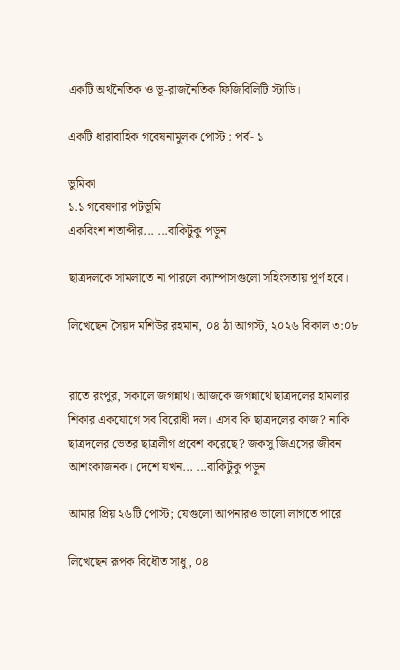একটি অর্থনৈতিক ও ভূ-রাজনৈতিক ফিজিবিলিটি স্টাডি।

একটি ধারাবাহিক গবেষনামুলক পোস্ট : পর্ব- ১

ভুমিকা
১.১ গবেষণার পটভূমি
একবিংশ শতাব্দীর... ...বাকিটুকু পড়ুন

ছাত্রদলকে সামলাতে না পারলে ক্যাম্পাসগুলো সহিংসতায় পূর্ণ হবে।

লিখেছেন সৈয়দ মশিউর রহমান, ০৪ ঠা আগস্ট, ২০২৬ বিকাল ৩:০৮


রাতে রংপুর, সকালে জগন্নাথ। আজকে জগন্নাথে ছাত্রদলের হামলার শিকার একযোগে সব বিরোধী দল। এসব কি ছাত্রদলের কাজ? নাকি ছাত্রদলের ভেতর ছাত্রলীগ প্রবেশ করেছে? জকসু জিএসের জীবন আশংকাজনক। দেশে যখন... ...বাকিটুকু পড়ুন

আমার প্রিয় ২৬টি পোস্ট; যেগুলো আপনারও ভালো লাগতে পারে

লিখেছেন রূপক বিধৌত সাধু, ০৪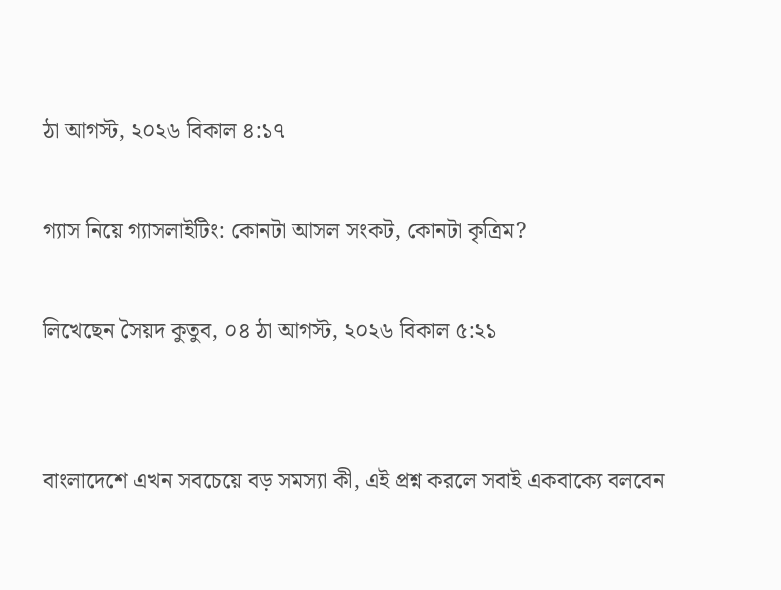ঠা আগস্ট, ২০২৬ বিকাল ৪:১৭

গ্যাস নিয়ে গ্যাসলাইটিং: কোনটা আসল সংকট, কোনটা কৃত্রিম?

লিখেছেন সৈয়দ কুতুব, ০৪ ঠা আগস্ট, ২০২৬ বিকাল ৫:২১


বাংলাদেশে এখন সবচেয়ে বড় সমস্যা কী, এই প্রশ্ন করলে সবাই একবাক্যে বলবেন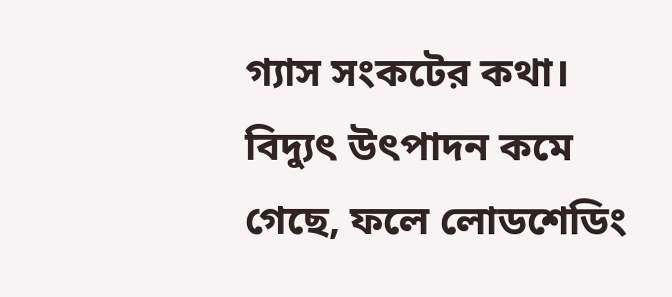গ্যাস সংকটের কথা। বিদ্যুৎ উৎপাদন কমে গেছে, ফলে লোডশেডিং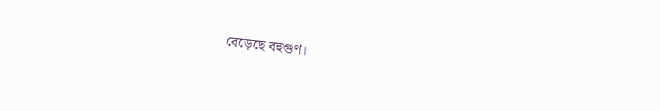বেড়েছে বহুগুণ।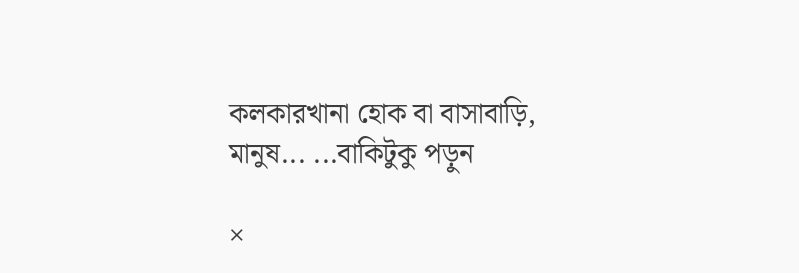কলকারখানা হোক বা বাসাবাড়ি, মানুষ... ...বাকিটুকু পড়ুন

×